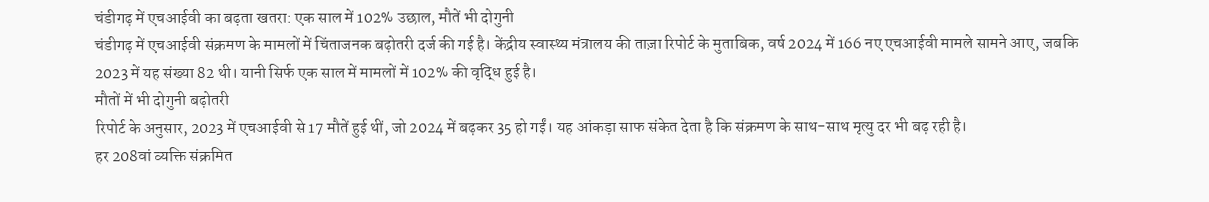चंडीगढ़ में एचआईवी का बढ़ता खतरा: एक साल में 102% उछाल, मौतें भी दोगुनी
चंडीगढ़ में एचआईवी संक्रमण के मामलों में चिंताजनक बढ़ोतरी दर्ज की गई है। केंद्रीय स्वास्थ्य मंत्रालय की ताज़ा रिपोर्ट के मुताबिक, वर्ष 2024 में 166 नए एचआईवी मामले सामने आए, जबकि 2023 में यह संख्या 82 थी। यानी सिर्फ एक साल में मामलों में 102% की वृद्धि हुई है।
मौतों में भी दोगुनी बढ़ोतरी
रिपोर्ट के अनुसार, 2023 में एचआईवी से 17 मौतें हुई थीं, जो 2024 में बढ़कर 35 हो गईं। यह आंकड़ा साफ संकेत देता है कि संक्रमण के साथ-साथ मृत्यु दर भी बढ़ रही है।
हर 208वां व्यक्ति संक्रमित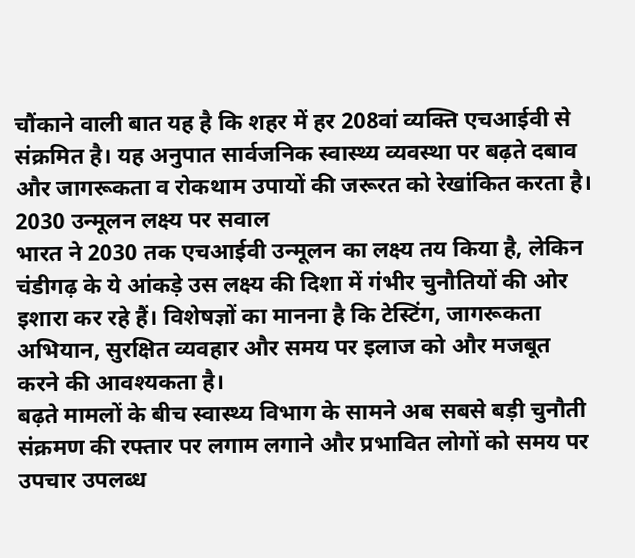चौंकाने वाली बात यह है कि शहर में हर 208वां व्यक्ति एचआईवी से संक्रमित है। यह अनुपात सार्वजनिक स्वास्थ्य व्यवस्था पर बढ़ते दबाव और जागरूकता व रोकथाम उपायों की जरूरत को रेखांकित करता है।
2030 उन्मूलन लक्ष्य पर सवाल
भारत ने 2030 तक एचआईवी उन्मूलन का लक्ष्य तय किया है, लेकिन चंडीगढ़ के ये आंकड़े उस लक्ष्य की दिशा में गंभीर चुनौतियों की ओर इशारा कर रहे हैं। विशेषज्ञों का मानना है कि टेस्टिंग, जागरूकता अभियान, सुरक्षित व्यवहार और समय पर इलाज को और मजबूत करने की आवश्यकता है।
बढ़ते मामलों के बीच स्वास्थ्य विभाग के सामने अब सबसे बड़ी चुनौती संक्रमण की रफ्तार पर लगाम लगाने और प्रभावित लोगों को समय पर उपचार उपलब्ध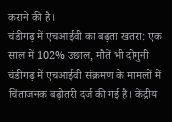कराने की है।
चंडीगढ़ में एचआईवी का बढ़ता खतरा: एक साल में 102% उछाल, मौतें भी दोगुनी
चंडीगढ़ में एचआईवी संक्रमण के मामलों में चिंताजनक बढ़ोतरी दर्ज की गई है। केंद्रीय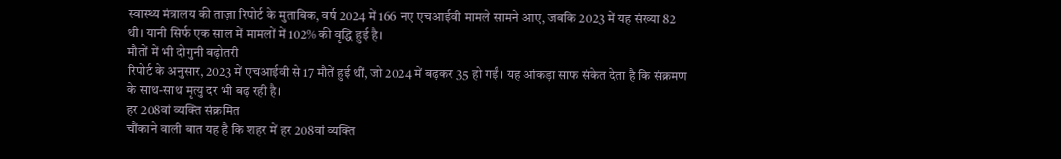स्वास्थ्य मंत्रालय की ताज़ा रिपोर्ट के मुताबिक, वर्ष 2024 में 166 नए एचआईवी मामले सामने आए, जबकि 2023 में यह संख्या 82 थी। यानी सिर्फ एक साल में मामलों में 102% की वृद्धि हुई है।
मौतों में भी दोगुनी बढ़ोतरी
रिपोर्ट के अनुसार, 2023 में एचआईवी से 17 मौतें हुई थीं, जो 2024 में बढ़कर 35 हो गईं। यह आंकड़ा साफ संकेत देता है कि संक्रमण के साथ-साथ मृत्यु दर भी बढ़ रही है।
हर 208वां व्यक्ति संक्रमित
चौंकाने वाली बात यह है कि शहर में हर 208वां व्यक्ति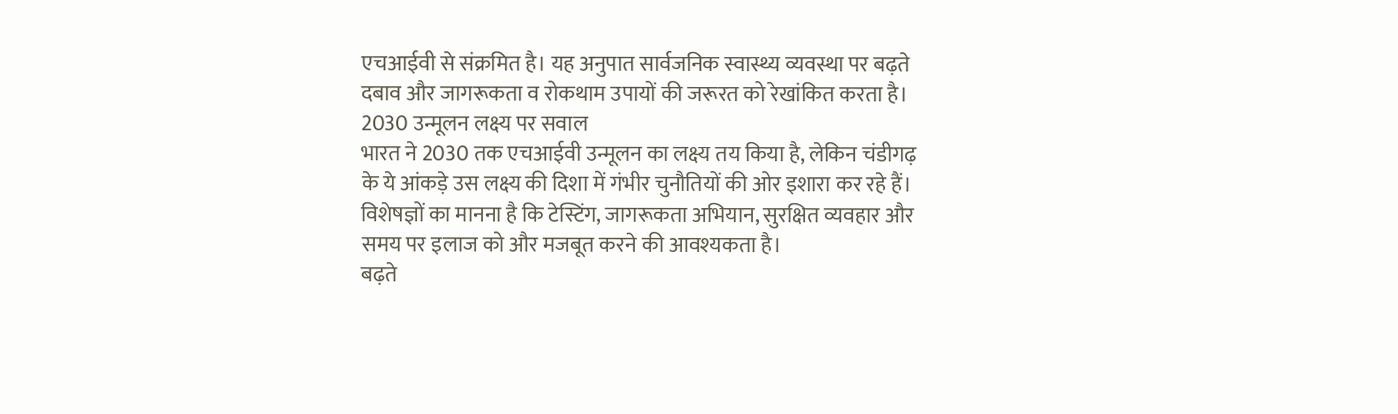एचआईवी से संक्रमित है। यह अनुपात सार्वजनिक स्वास्थ्य व्यवस्था पर बढ़ते दबाव और जागरूकता व रोकथाम उपायों की जरूरत को रेखांकित करता है।
2030 उन्मूलन लक्ष्य पर सवाल
भारत ने 2030 तक एचआईवी उन्मूलन का लक्ष्य तय किया है, लेकिन चंडीगढ़ के ये आंकड़े उस लक्ष्य की दिशा में गंभीर चुनौतियों की ओर इशारा कर रहे हैं। विशेषज्ञों का मानना है कि टेस्टिंग, जागरूकता अभियान, सुरक्षित व्यवहार और समय पर इलाज को और मजबूत करने की आवश्यकता है।
बढ़ते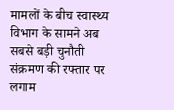मामलों के बीच स्वास्थ्य विभाग के सामने अब सबसे बड़ी चुनौती संक्रमण की रफ्तार पर लगाम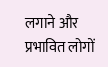लगाने और प्रभावित लोगों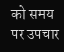को समय पर उपचार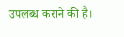उपलब्ध कराने की है।